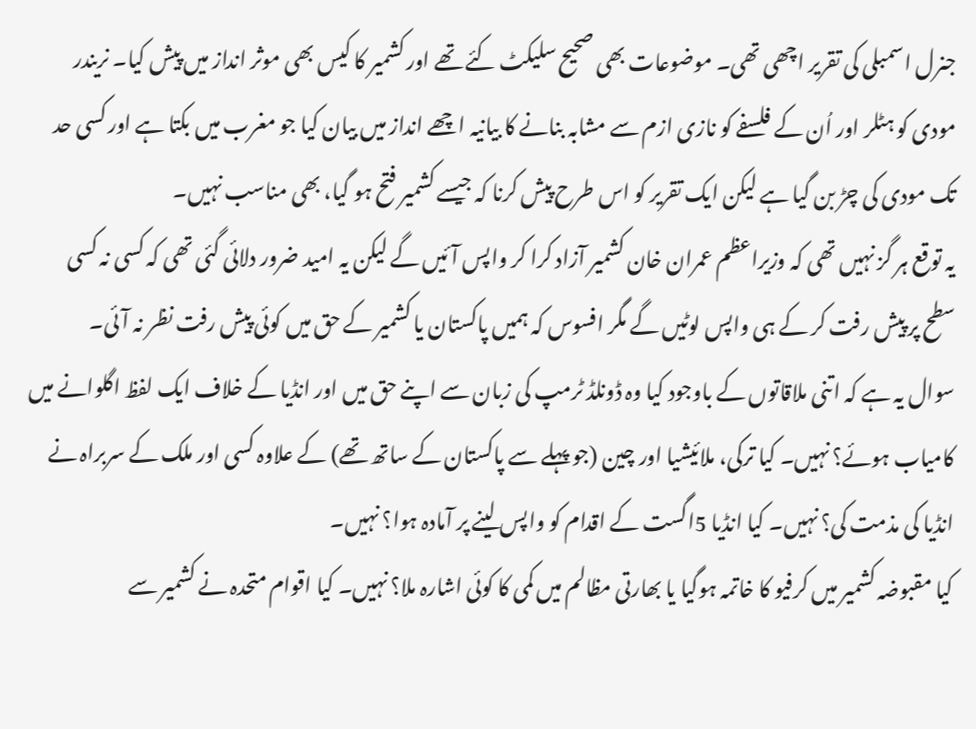جنرل اسمبلی کی تقریر اچھی تھی۔ موضوعات بھی صحیح سلیکٹ کئے تھے اور کشمیر کا کیس بھی موثر انداز میں پیش کیا۔ نریندر مودی کو ہٹلر اور اُن کے فلسفے کو نازی ازم سے مشابہ بنانے کا بیانیہ اچھے انداز میں بیان کیا جو مغرب میں بکتا ہے اور کسی حد تک مودی کی چڑ بن گیا ہے لیکن ایک تقریر کو اس طرح پیش کرنا کہ جیسے کشمیر فتح ہو گیا، بھی مناسب نہیں۔
یہ توقع ہر گز نہیں تھی کہ وزیراعظم عمران خان کشمیر آزاد کرا کر واپس آئیں گے لیکن یہ امید ضرور دلائی گئی تھی کہ کسی نہ کسی سطح پر پیش رفت کر کے ہی واپس لوٹیں گے مگر افسوس کہ ہمیں پاکستان یا کشمیر کے حق میں کوئی پیش رفت نظر نہ آئی۔
سوال یہ ہے کہ اتنی ملاقاتوں کے باوجود کیا وہ ڈونلڈ ٹرمپ کی زبان سے اپنے حق میں اور انڈیا کے خلاف ایک لفظ اگلوانے میں کامیاب ہوئے؟ نہیں۔ کیا ترکی، ملائیشیا اور چین (جو پہلے سے پاکستان کے ساتھ تھے) کے علاوہ کسی اور ملک کے سربراہ نے انڈیا کی مذمت کی؟ نہیں۔ کیا انڈیا 5اگست کے اقدام کو واپس لینے پر آمادہ ہوا؟ نہیں۔
کیا مقبوضہ کشمیر میں کرفیو کا خاتمہ ہوگیا یا بھارتی مظالم میں کمی کا کوئی اشارہ ملا؟ نہیں۔ کیا اقوام متحدہ نے کشمیر سے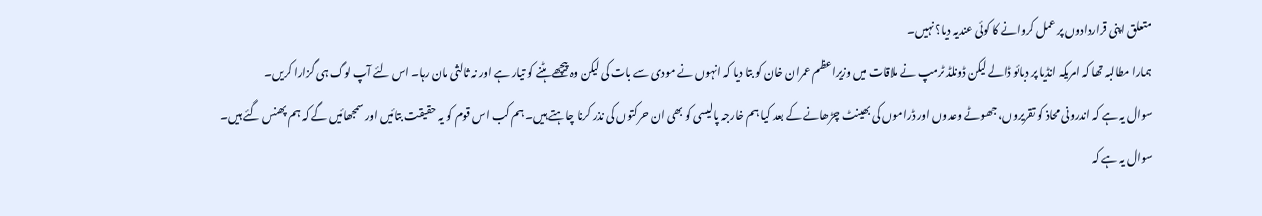متعلق اپنی قراردادوں پر عمل کروانے کا کوئی عندیہ دیا؟ نہیں۔
ہمارا مطالبہ تھا کہ امریکہ انڈیا پر دبائو ڈالے لیکن ڈونلڈ ٹرمپ نے ملاقات میں وزیراعظم عمران خان کو بتا دیا کہ انہوں نے مودی سے بات کی لیکن وہ پیچھے ہٹنے کو تیار ہے اور نہ ثالثی مان رہا۔ اس لئے آپ لوگ ہی گزارا کریں۔
سوال یہ ہے کہ اندرونی محاذ کو تقریروں، جھوٹے وعدوں اور ڈراموں کی بھینٹ چڑھانے کے بعد کیا ہم خارجہ پالیسی کو بھی ان حرکتوں کی نذر کرنا چاہتے ہیں۔ ہم کب اس قوم کو یہ حقیقت بتائیں اور سمجھائیں گے کہ ہم پھنس گئے ہیں۔
سوال یہ ہے کہ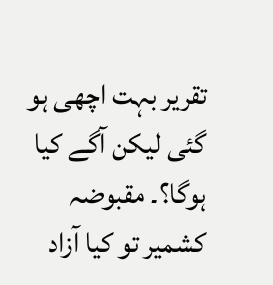تقریر بہت اچھی ہو گئی لیکن آگے کیا ہوگا؟۔ مقبوضہ کشمیر تو کیا آزاد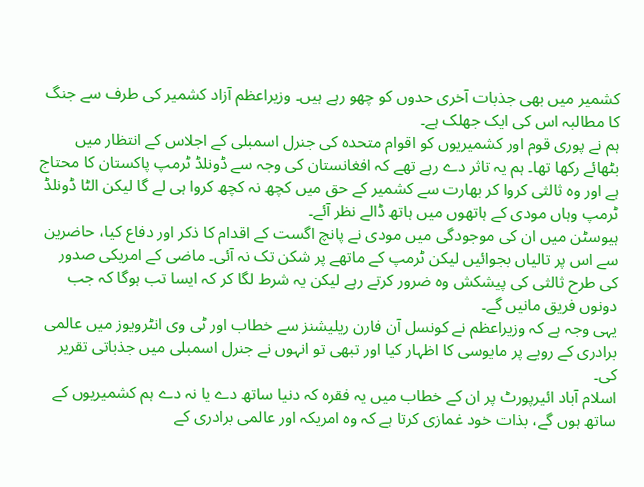کشمیر میں بھی جذبات آخری حدوں کو چھو رہے ہیں۔ وزیراعظم آزاد کشمیر کی طرف سے جنگ کا مطالبہ اس کی ایک جھلک ہے۔
ہم نے پوری قوم اور کشمیریوں کو اقوام متحدہ کی جنرل اسمبلی کے اجلاس کے انتظار میں بٹھائے رکھا تھا۔ ہم یہ تاثر دے رہے تھے کہ افغانستان کی وجہ سے ڈونلڈ ٹرمپ پاکستان کا محتاج ہے اور وہ ثالثی کروا کر بھارت سے کشمیر کے حق میں کچھ نہ کچھ کروا ہی لے گا لیکن الٹا ڈونلڈ ٹرمپ وہاں مودی کے ہاتھوں میں ہاتھ ڈالے نظر آئے۔
ہیوسٹن میں ان کی موجودگی میں مودی نے پانچ اگست کے اقدام کا ذکر اور دفاع کیا، حاضرین سے اس پر تالیاں بجوائیں لیکن ٹرمپ کے ماتھے پر شکن تک نہ آئی۔ ماضی کے امریکی صدور کی طرح ثالثی کی پیشکش وہ ضرور کرتے رہے لیکن یہ شرط لگا کر کہ ایسا تب ہوگا کہ جب دونوں فریق مانیں گے۔
یہی وجہ ہے کہ وزیراعظم نے کونسل آن فارن ریلیشنز سے خطاب اور ٹی وی انٹرویوز میں عالمی برادری کے رویے پر مایوسی کا اظہار کیا اور تبھی تو انہوں نے جنرل اسمبلی میں جذباتی تقریر کی۔
اسلام آباد ائیرپورٹ پر ان کے خطاب میں یہ فقرہ کہ دنیا ساتھ دے یا نہ دے ہم کشمیریوں کے ساتھ ہوں گے، بذات خود غمازی کرتا ہے کہ وہ امریکہ اور عالمی برادری کے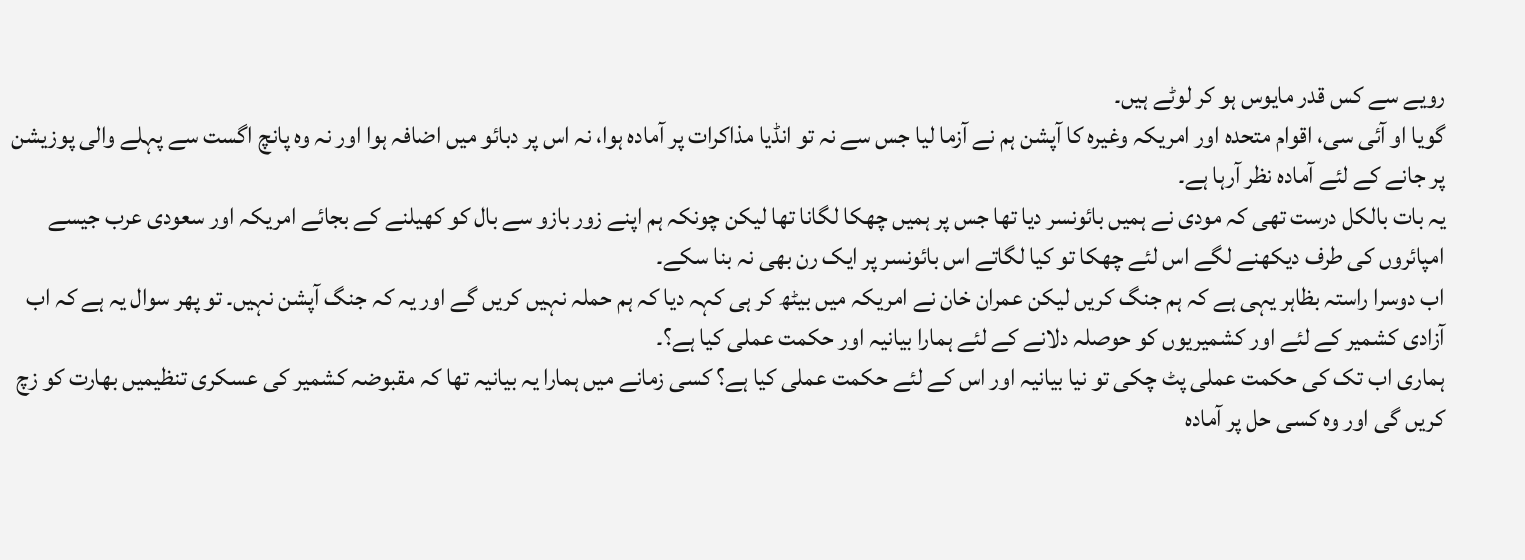رویے سے کس قدر مایوس ہو کر لوٹے ہیں۔
گویا او آئی سی، اقوام متحدہ اور امریکہ وغیرہ کا آپشن ہم نے آزما لیا جس سے نہ تو انڈیا مذاکرات پر آمادہ ہوا، نہ اس پر دبائو میں اضافہ ہوا اور نہ وہ پانچ اگست سے پہلے والی پوزیشن پر جانے کے لئے آمادہ نظر آرہا ہے۔
یہ بات بالکل درست تھی کہ مودی نے ہمیں بائونسر دیا تھا جس پر ہمیں چھکا لگانا تھا لیکن چونکہ ہم اپنے زور بازو سے بال کو کھیلنے کے بجائے امریکہ اور سعودی عرب جیسے امپائروں کی طرف دیکھنے لگے اس لئے چھکا تو کیا لگاتے اس بائونسر پر ایک رن بھی نہ بنا سکے۔
اب دوسرا راستہ بظاہر یہی ہے کہ ہم جنگ کریں لیکن عمران خان نے امریکہ میں بیٹھ کر ہی کہہ دیا کہ ہم حملہ نہیں کریں گے اور یہ کہ جنگ آپشن نہیں۔ تو پھر سوال یہ ہے کہ اب آزادی کشمیر کے لئے اور کشمیریوں کو حوصلہ دلانے کے لئے ہمارا بیانیہ اور حکمت عملی کیا ہے؟۔
ہماری اب تک کی حکمت عملی پٹ چکی تو نیا بیانیہ اور اس کے لئے حکمت عملی کیا ہے؟ کسی زمانے میں ہمارا یہ بیانیہ تھا کہ مقبوضہ کشمیر کی عسکری تنظیمیں بھارت کو زچ کریں گی اور وہ کسی حل پر آمادہ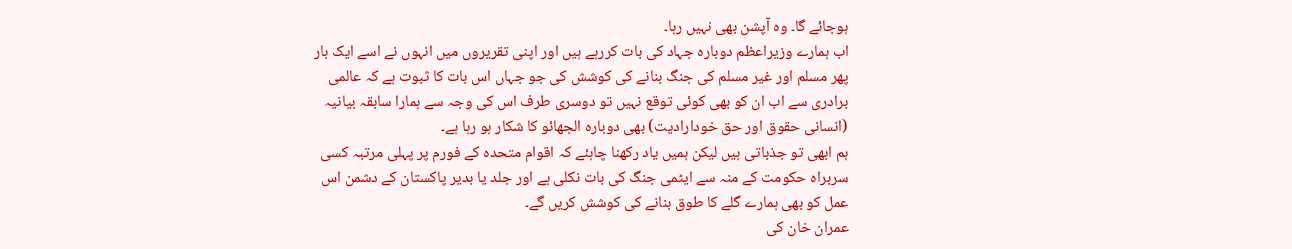ہوجائے گا۔ وہ آپشن بھی نہیں رہا۔
اب ہمارے وزیراعظم دوبارہ جہاد کی بات کررہے ہیں اور اپنی تقریروں میں انہوں نے اسے ایک بار پھر مسلم اور غیر مسلم کی جنگ بنانے کی کوشش کی جو جہاں اس بات کا ثبوت ہے کہ عالمی برادری سے اب ان کو بھی کوئی توقع نہیں تو دوسری طرف اس کی وجہ سے ہمارا سابقہ بیانیہ (انسانی حقوق اور حق خودارادیت) بھی دوبارہ الجھائو کا شکار ہو رہا ہے۔
ہم ابھی تو جذباتی ہیں لیکن ہمیں یاد رکھنا چاہئے کہ اقوام متحدہ کے فورم پر پہلی مرتبہ کسی سربراہ حکومت کے منہ سے ایٹمی جنگ کی بات نکلی ہے اور جلد یا بدیر پاکستان کے دشمن اس عمل کو بھی ہمارے گلے کا طوق بنانے کی کوشش کریں گے۔
عمران خان کی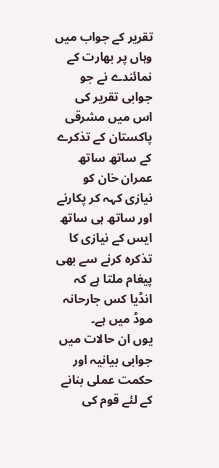تقریر کے جواب میں وہاں پر بھارت کے نمائندے نے جو جوابی تقریر کی اس میں مشرقی پاکستان کے تذکرے کے ساتھ ساتھ عمران خان کو نیازی کہہ کر پکارنے اور ساتھ ہی ساتھ ایس کے نیازی کا تذکرہ کرنے سے بھی پیغام ملتا ہے کہ انڈیا کس جارحانہ موڈ میں ہے۔
یوں ان حالات میں جوابی بیانیہ اور حکمت عملی بنانے کے لئے قوم کی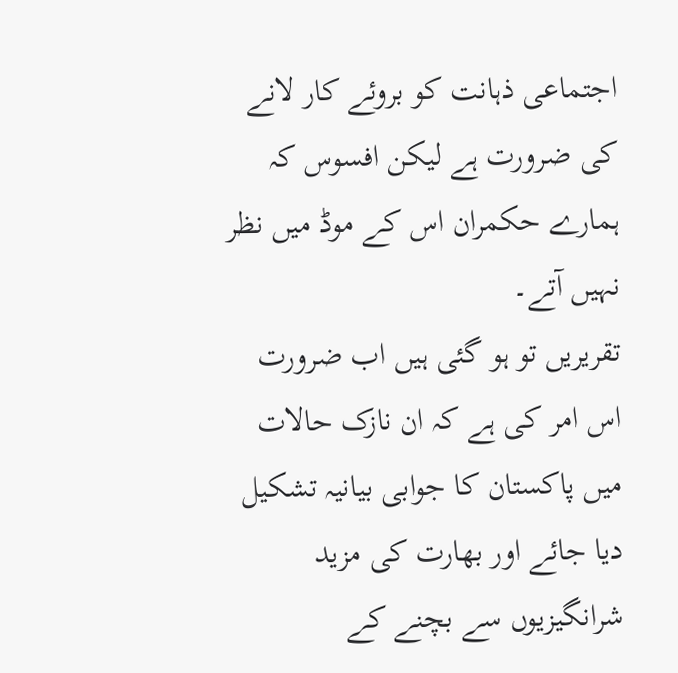اجتماعی ذہانت کو بروئے کار لانے کی ضرورت ہے لیکن افسوس کہ ہمارے حکمران اس کے موڈ میں نظر نہیں آتے۔
تقریریں تو ہو گئی ہیں اب ضرورت اس امر کی ہے کہ ان نازک حالات میں پاکستان کا جوابی بیانیہ تشکیل دیا جائے اور بھارت کی مزید شرانگیزیوں سے بچنے کے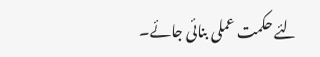لئے حکمت عملی بنائی جائے۔